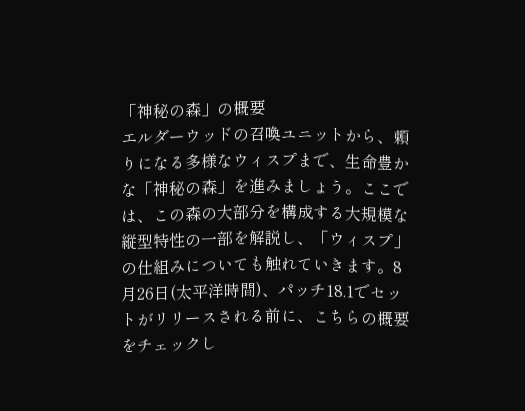「神秘の森」の概要
エルダーウッドの召喚ユニットから、頼りになる多様なウィスプまで、生命豊かな「神秘の森」を進みましょう。ここでは、この森の大部分を構成する大規模な縦型特性の一部を解説し、「ウィスプ」の仕組みについても触れていきます。8月26日(太平洋時間)、パッチ18.1でセットがリリースされる前に、こちらの概要をチェックし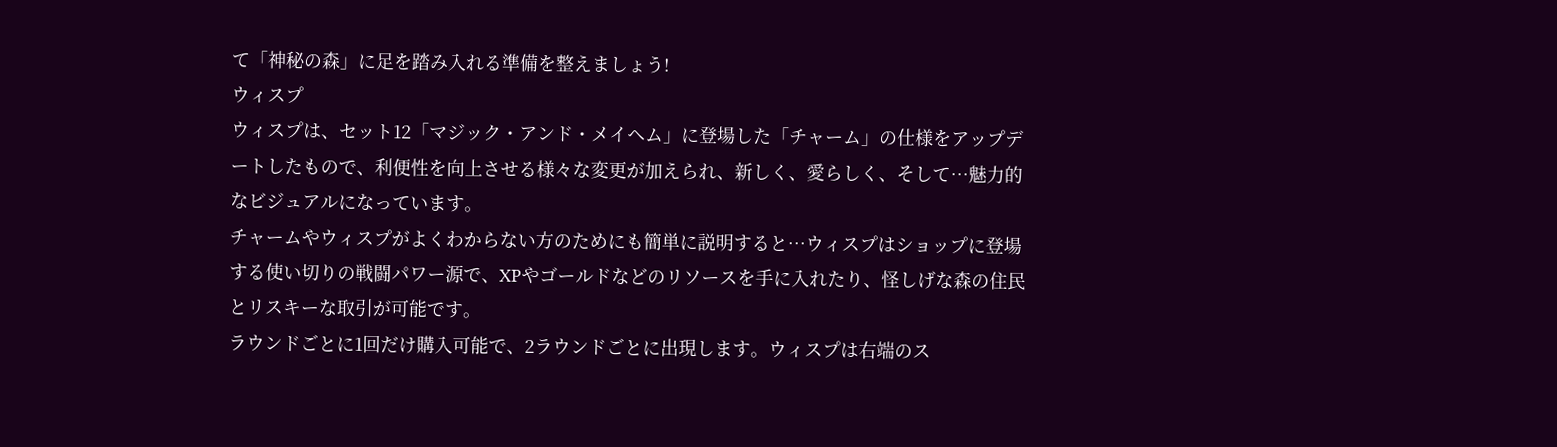て「神秘の森」に足を踏み入れる準備を整えましょう!
ウィスプ
ウィスプは、セット12「マジック・アンド・メイヘム」に登場した「チャーム」の仕様をアップデートしたもので、利便性を向上させる様々な変更が加えられ、新しく、愛らしく、そして…魅力的なビジュアルになっています。
チャームやウィスプがよくわからない方のためにも簡単に説明すると…ウィスプはショップに登場する使い切りの戦闘パワー源で、XPやゴールドなどのリソースを手に入れたり、怪しげな森の住民とリスキーな取引が可能です。
ラウンドごとに1回だけ購入可能で、2ラウンドごとに出現します。ウィスプは右端のス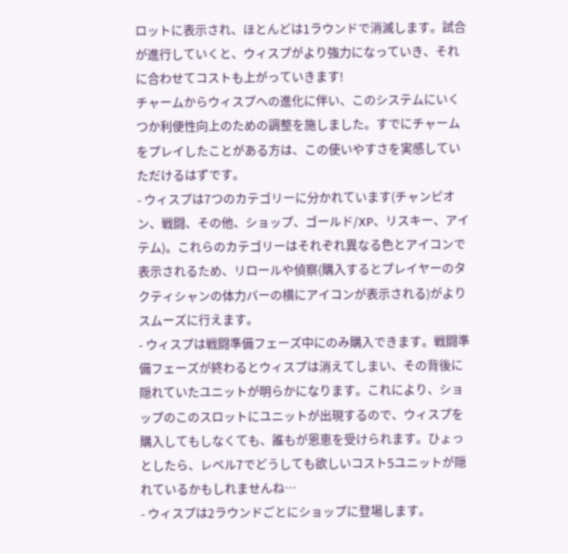ロットに表示され、ほとんどは1ラウンドで消滅します。試合が進行していくと、ウィスプがより強力になっていき、それに合わせてコストも上がっていきます!
チャームからウィスプへの進化に伴い、このシステムにいくつか利便性向上のための調整を施しました。すでにチャームをプレイしたことがある方は、この使いやすさを実感していただけるはずです。
- ウィスプは7つのカテゴリーに分かれています(チャンピオン、戦闘、その他、ショップ、ゴールド/XP、リスキー、アイテム)。これらのカテゴリーはそれぞれ異なる色とアイコンで表示されるため、リロールや偵察(購入するとプレイヤーのタクティシャンの体力バーの横にアイコンが表示される)がよりスムーズに行えます。
- ウィスプは戦闘準備フェーズ中にのみ購入できます。戦闘準備フェーズが終わるとウィスプは消えてしまい、その背後に隠れていたユニットが明らかになります。これにより、ショップのこのスロットにユニットが出現するので、ウィスプを購入してもしなくても、誰もが恩恵を受けられます。ひょっとしたら、レベル7でどうしても欲しいコスト5ユニットが隠れているかもしれませんね…
- ウィスプは2ラウンドごとにショップに登場します。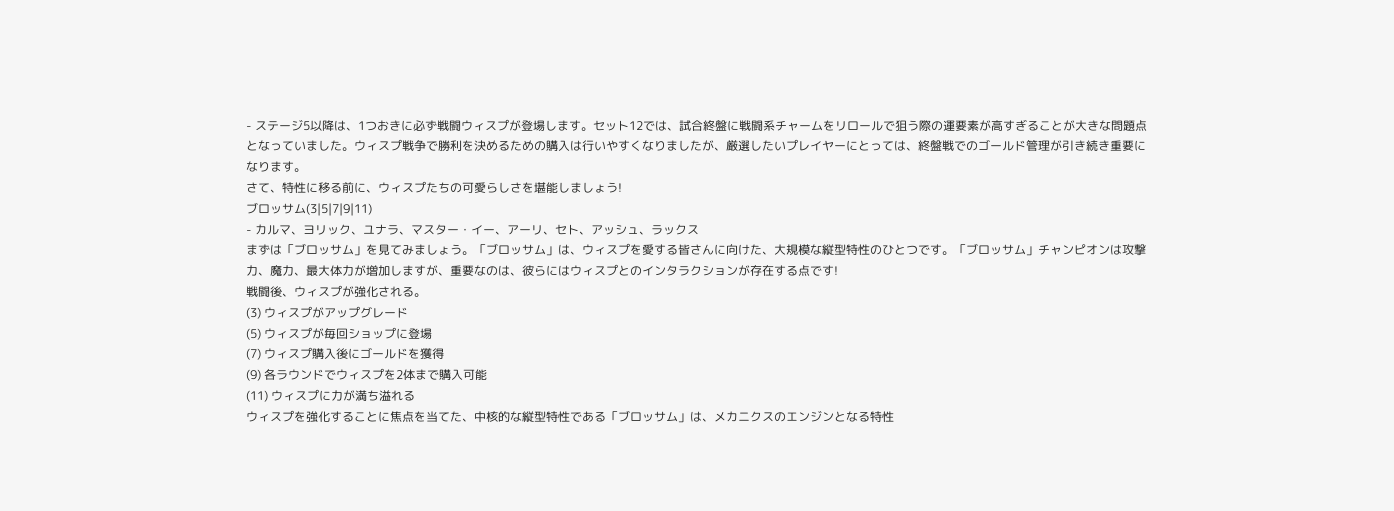- ステージ5以降は、1つおきに必ず戦闘ウィスプが登場します。セット12では、試合終盤に戦闘系チャームをリロールで狙う際の運要素が高すぎることが大きな問題点となっていました。ウィスプ戦争で勝利を決めるための購入は行いやすくなりましたが、厳選したいプレイヤーにとっては、終盤戦でのゴールド管理が引き続き重要になります。
さて、特性に移る前に、ウィスプたちの可愛らしさを堪能しましょう!
ブロッサム(3|5|7|9|11)
- カルマ、ヨリック、ユナラ、マスター・イー、アーリ、セト、アッシュ、ラックス
まずは「ブロッサム」を見てみましょう。「ブロッサム」は、ウィスプを愛する皆さんに向けた、大規模な縦型特性のひとつです。「ブロッサム」チャンピオンは攻撃力、魔力、最大体力が増加しますが、重要なのは、彼らにはウィスプとのインタラクションが存在する点です!
戦闘後、ウィスプが強化される。
(3) ウィスプがアップグレード
(5) ウィスプが毎回ショップに登場
(7) ウィスプ購入後にゴールドを獲得
(9) 各ラウンドでウィスプを2体まで購入可能
(11) ウィスプに力が満ち溢れる
ウィスプを強化することに焦点を当てた、中核的な縦型特性である「ブロッサム」は、メカニクスのエンジンとなる特性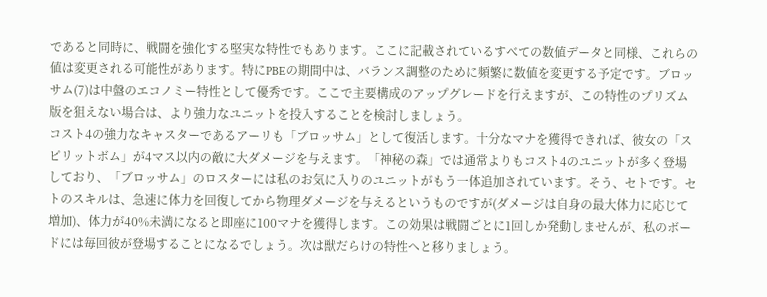であると同時に、戦闘を強化する堅実な特性でもあります。ここに記載されているすべての数値データと同様、これらの値は変更される可能性があります。特にPBEの期間中は、バランス調整のために頻繁に数値を変更する予定です。ブロッサム(7)は中盤のエコノミー特性として優秀です。ここで主要構成のアップグレードを行えますが、この特性のプリズム版を狙えない場合は、より強力なユニットを投入することを検討しましょう。
コスト4の強力なキャスターであるアーリも「ブロッサム」として復活します。十分なマナを獲得できれば、彼女の「スピリットボム」が4マス以内の敵に大ダメージを与えます。「神秘の森」では通常よりもコスト4のユニットが多く登場しており、「ブロッサム」のロスターには私のお気に入りのユニットがもう一体追加されています。そう、セトです。セトのスキルは、急速に体力を回復してから物理ダメージを与えるというものですが(ダメージは自身の最大体力に応じて増加)、体力が40%未満になると即座に100マナを獲得します。この効果は戦闘ごとに1回しか発動しませんが、私のボードには毎回彼が登場することになるでしょう。次は獣だらけの特性へと移りましょう。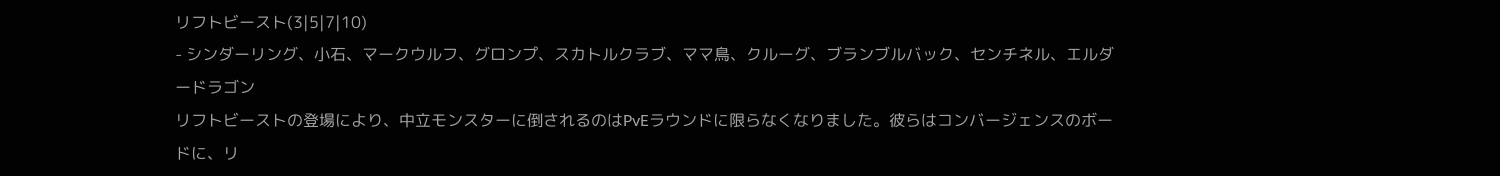リフトビースト(3|5|7|10)
- シンダーリング、小石、マークウルフ、グロンプ、スカトルクラブ、ママ鳥、クルーグ、ブランブルバック、センチネル、エルダードラゴン
リフトビーストの登場により、中立モンスターに倒されるのはPvEラウンドに限らなくなりました。彼らはコンバージェンスのボードに、リ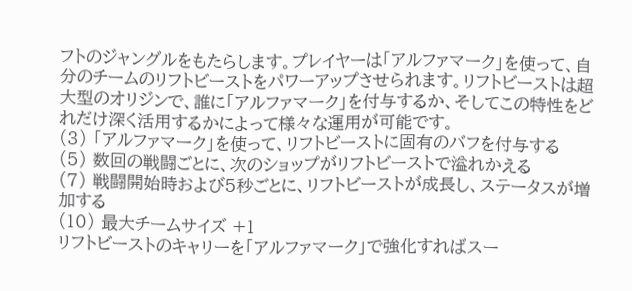フトのジャングルをもたらします。プレイヤーは「アルファマーク」を使って、自分のチームのリフトビーストをパワーアップさせられます。リフトビーストは超大型のオリジンで、誰に「アルファマーク」を付与するか、そしてこの特性をどれだけ深く活用するかによって様々な運用が可能です。
(3) 「アルファマーク」を使って、リフトビーストに固有のバフを付与する
(5) 数回の戦闘ごとに、次のショップがリフトビーストで溢れかえる
(7) 戦闘開始時および5秒ごとに、リフトビーストが成長し、ステータスが増加する
(10) 最大チームサイズ +1
リフトビーストのキャリーを「アルファマーク」で強化すればスー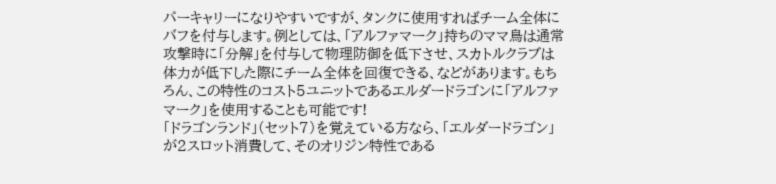パーキャリーになりやすいですが、タンクに使用すればチーム全体にバフを付与します。例としては、「アルファマーク」持ちのママ鳥は通常攻撃時に「分解」を付与して物理防御を低下させ、スカトルクラブは体力が低下した際にチーム全体を回復できる、などがあります。もちろん、この特性のコスト5ユニットであるエルダードラゴンに「アルファマーク」を使用することも可能です!
「ドラゴンランド」(セット7)を覚えている方なら、「エルダードラゴン」が2スロット消費して、そのオリジン特性である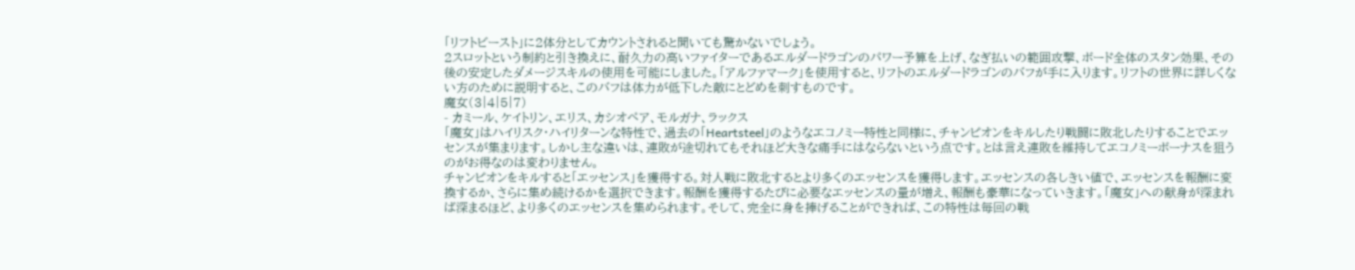「リフトビースト」に2体分としてカウントされると聞いても驚かないでしょう。
2スロットという制約と引き換えに、耐久力の高いファイターであるエルダードラゴンのパワー予算を上げ、なぎ払いの範囲攻撃、ボード全体のスタン効果、その後の安定したダメージスキルの使用を可能にしました。「アルファマーク」を使用すると、リフトのエルダードラゴンのバフが手に入ります。リフトの世界に詳しくない方のために説明すると、このバフは体力が低下した敵にとどめを刺すものです。
魔女(3|4|5|7)
- カミール、ケイトリン、エリス、カシオペア、モルガナ、ラックス
「魔女」はハイリスク・ハイリターンな特性で、過去の「Heartsteel」のようなエコノミー特性と同様に、チャンピオンをキルしたり戦闘に敗北したりすることでエッセンスが集まります。しかし主な違いは、連敗が途切れてもそれほど大きな痛手にはならないという点です。とは言え連敗を維持してエコノミーボーナスを狙うのがお得なのは変わりません。
チャンピオンをキルすると「エッセンス」を獲得する。対人戦に敗北するとより多くのエッセンスを獲得します。エッセンスの各しきい値で、エッセンスを報酬に変換するか、さらに集め続けるかを選択できます。報酬を獲得するたびに必要なエッセンスの量が増え、報酬も豪華になっていきます。「魔女」への献身が深まれば深まるほど、より多くのエッセンスを集められます。そして、完全に身を捧げることができれば、この特性は毎回の戦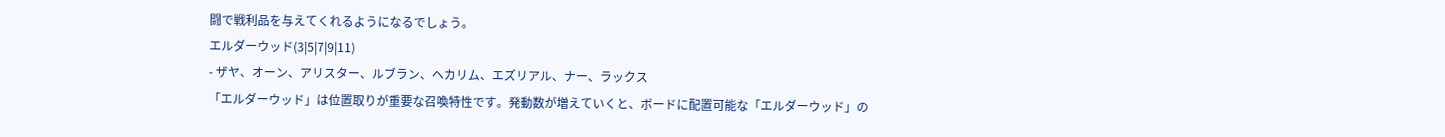闘で戦利品を与えてくれるようになるでしょう。
エルダーウッド(3|5|7|9|11)
- ザヤ、オーン、アリスター、ルブラン、ヘカリム、エズリアル、ナー、ラックス
「エルダーウッド」は位置取りが重要な召喚特性です。発動数が増えていくと、ボードに配置可能な「エルダーウッド」の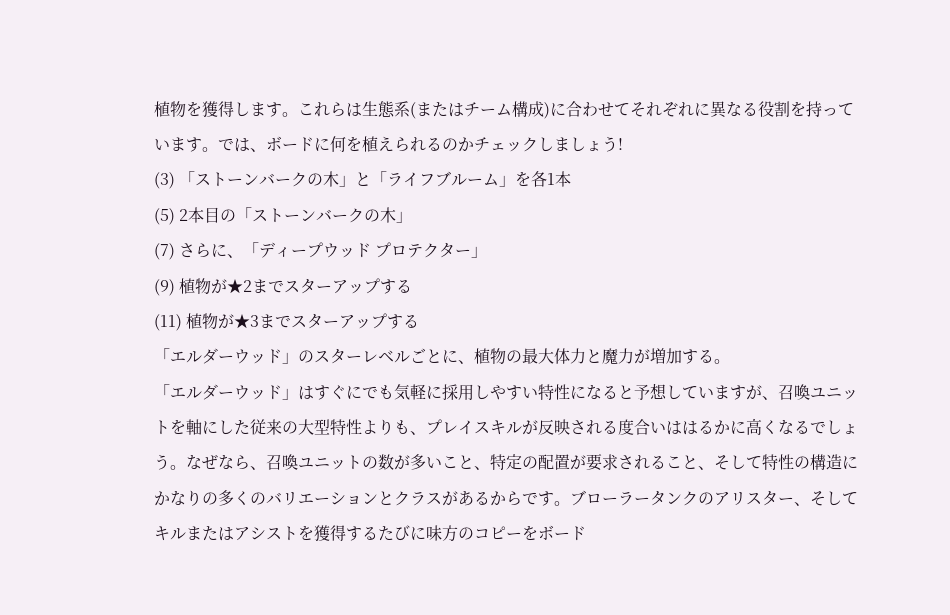植物を獲得します。これらは生態系(またはチーム構成)に合わせてそれぞれに異なる役割を持っています。では、ボードに何を植えられるのかチェックしましょう!
(3) 「ストーンバークの木」と「ライフブルーム」を各1本
(5) 2本目の「ストーンバークの木」
(7) さらに、「ディープウッド プロテクター」
(9) 植物が★2までスターアップする
(11) 植物が★3までスターアップする
「エルダーウッド」のスターレベルごとに、植物の最大体力と魔力が増加する。
「エルダーウッド」はすぐにでも気軽に採用しやすい特性になると予想していますが、召喚ユニットを軸にした従来の大型特性よりも、プレイスキルが反映される度合いははるかに高くなるでしょう。なぜなら、召喚ユニットの数が多いこと、特定の配置が要求されること、そして特性の構造にかなりの多くのバリエーションとクラスがあるからです。ブローラータンクのアリスター、そしてキルまたはアシストを獲得するたびに味方のコピーをボード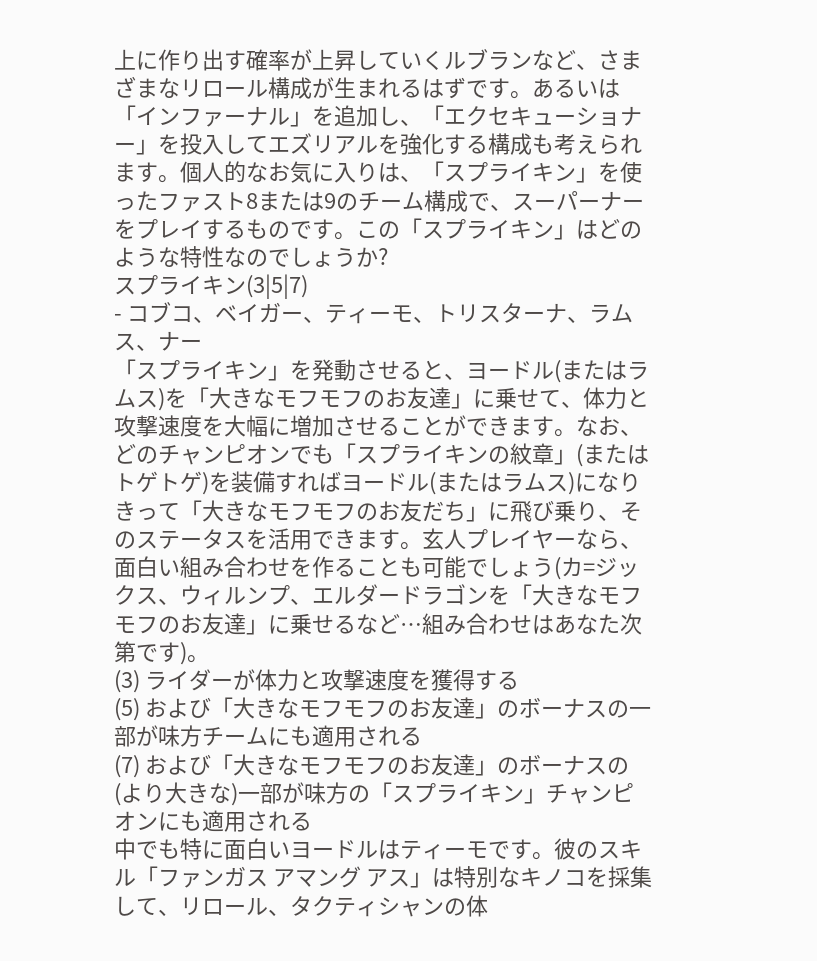上に作り出す確率が上昇していくルブランなど、さまざまなリロール構成が生まれるはずです。あるいは「インファーナル」を追加し、「エクセキューショナー」を投入してエズリアルを強化する構成も考えられます。個人的なお気に入りは、「スプライキン」を使ったファスト8または9のチーム構成で、スーパーナーをプレイするものです。この「スプライキン」はどのような特性なのでしょうか?
スプライキン(3|5|7)
- コブコ、ベイガー、ティーモ、トリスターナ、ラムス、ナー
「スプライキン」を発動させると、ヨードル(またはラムス)を「大きなモフモフのお友達」に乗せて、体力と攻撃速度を大幅に増加させることができます。なお、どのチャンピオンでも「スプライキンの紋章」(またはトゲトゲ)を装備すればヨードル(またはラムス)になりきって「大きなモフモフのお友だち」に飛び乗り、そのステータスを活用できます。玄人プレイヤーなら、面白い組み合わせを作ることも可能でしょう(カ=ジックス、ウィルンプ、エルダードラゴンを「大きなモフモフのお友達」に乗せるなど…組み合わせはあなた次第です)。
(3) ライダーが体力と攻撃速度を獲得する
(5) および「大きなモフモフのお友達」のボーナスの一部が味方チームにも適用される
(7) および「大きなモフモフのお友達」のボーナスの(より大きな)一部が味方の「スプライキン」チャンピオンにも適用される
中でも特に面白いヨードルはティーモです。彼のスキル「ファンガス アマング アス」は特別なキノコを採集して、リロール、タクティシャンの体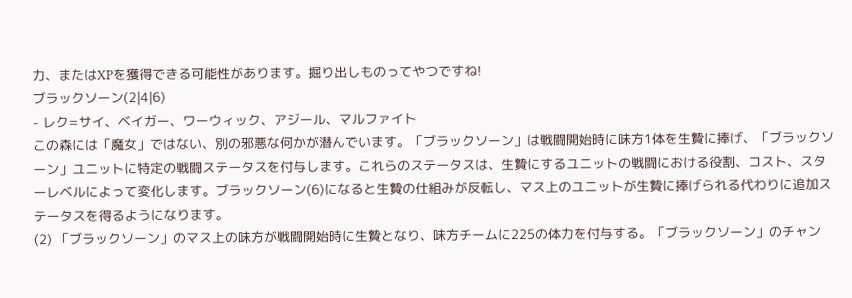力、またはXPを獲得できる可能性があります。掘り出しものってやつですね!
ブラックソーン(2|4|6)
- レク=サイ、ベイガー、ワーウィック、アジール、マルファイト
この森には「魔女」ではない、別の邪悪な何かが潜んでいます。「ブラックソーン」は戦闘開始時に味方1体を生贄に捧げ、「ブラックソーン」ユニットに特定の戦闘ステータスを付与します。これらのステータスは、生贄にするユニットの戦闘における役割、コスト、スターレベルによって変化します。ブラックソーン(6)になると生贄の仕組みが反転し、マス上のユニットが生贄に捧げられる代わりに追加ステータスを得るようになります。
(2) 「ブラックソーン」のマス上の味方が戦闘開始時に生贄となり、味方チームに225の体力を付与する。「ブラックソーン」のチャン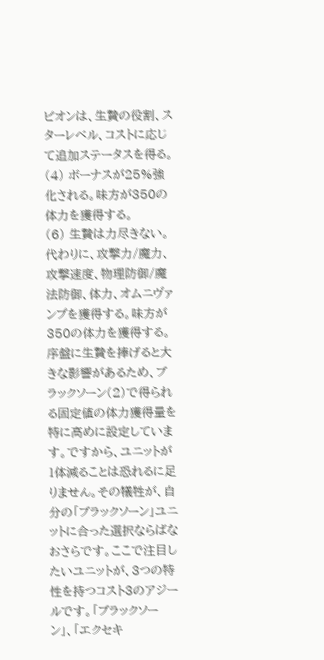ピオンは、生贄の役割、スターレベル、コストに応じて追加ステータスを得る。
(4) ボーナスが25%強化される。味方が350の体力を獲得する。
(6) 生贄は力尽きない。代わりに、攻撃力/魔力、攻撃速度、物理防御/魔法防御、体力、オムニヴァンプを獲得する。味方が350の体力を獲得する。
序盤に生贄を捧げると大きな影響があるため、ブラックソーン(2)で得られる固定値の体力獲得量を特に高めに設定しています。ですから、ユニットが1体減ることは恐れるに足りません。その犠牲が、自分の「ブラックソーン」ユニットに合った選択ならばなおさらです。ここで注目したいユニットが、3つの特性を持つコスト3のアジールです。「ブラックソーン」、「エクセキ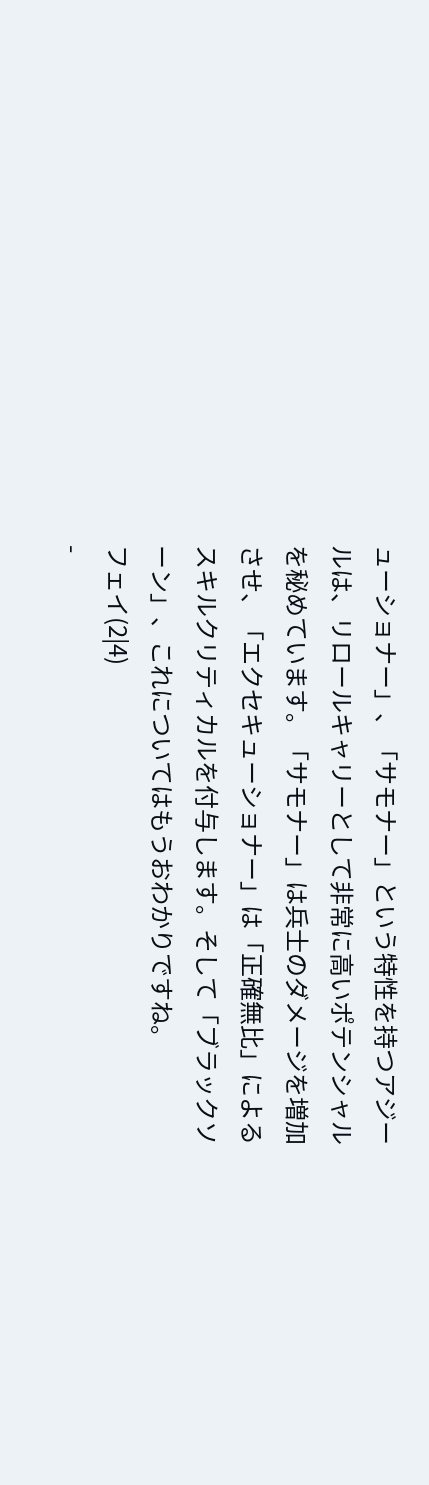ューショナー」、「サモナー」という特性を持つアジールは、リロールキャリーとして非常に高いポテンシャルを秘めています。「サモナー」は兵士のダメージを増加させ、「エクセキューショナー」は「正確無比」によるスキルクリティカルを付与します。そして「ブラックソーン」、これについてはもうおわかりですね。
フェイ(2|4)
-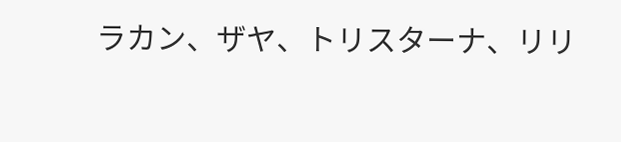ラカン、ザヤ、トリスターナ、リリ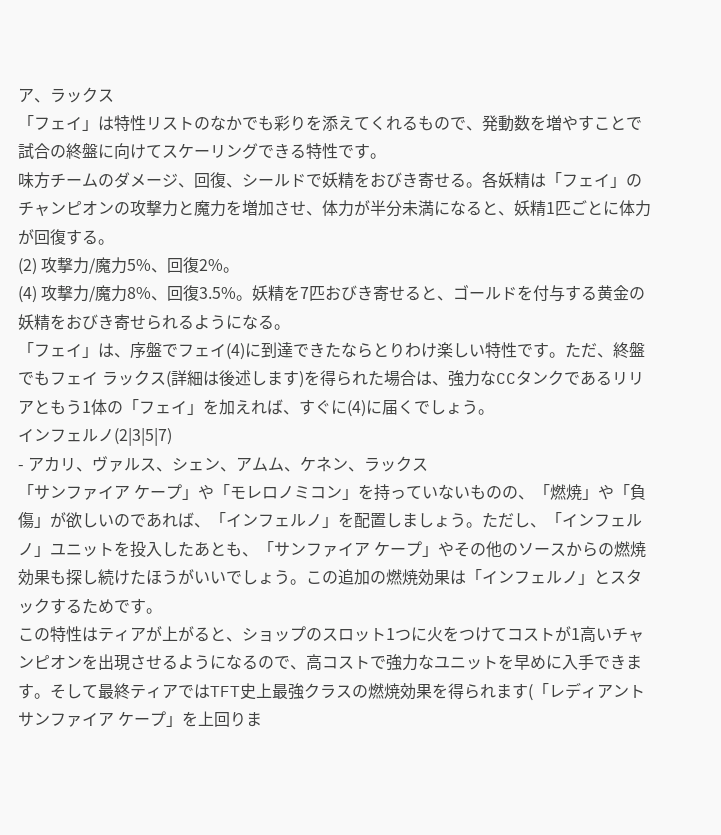ア、ラックス
「フェイ」は特性リストのなかでも彩りを添えてくれるもので、発動数を増やすことで試合の終盤に向けてスケーリングできる特性です。
味方チームのダメージ、回復、シールドで妖精をおびき寄せる。各妖精は「フェイ」のチャンピオンの攻撃力と魔力を増加させ、体力が半分未満になると、妖精1匹ごとに体力が回復する。
(2) 攻撃力/魔力5%、回復2%。
(4) 攻撃力/魔力8%、回復3.5%。妖精を7匹おびき寄せると、ゴールドを付与する黄金の妖精をおびき寄せられるようになる。
「フェイ」は、序盤でフェイ(4)に到達できたならとりわけ楽しい特性です。ただ、終盤でもフェイ ラックス(詳細は後述します)を得られた場合は、強力なCCタンクであるリリアともう1体の「フェイ」を加えれば、すぐに(4)に届くでしょう。
インフェルノ(2|3|5|7)
- アカリ、ヴァルス、シェン、アムム、ケネン、ラックス
「サンファイア ケープ」や「モレロノミコン」を持っていないものの、「燃焼」や「負傷」が欲しいのであれば、「インフェルノ」を配置しましょう。ただし、「インフェルノ」ユニットを投入したあとも、「サンファイア ケープ」やその他のソースからの燃焼効果も探し続けたほうがいいでしょう。この追加の燃焼効果は「インフェルノ」とスタックするためです。
この特性はティアが上がると、ショップのスロット1つに火をつけてコストが1高いチャンピオンを出現させるようになるので、高コストで強力なユニットを早めに入手できます。そして最終ティアではTFT史上最強クラスの燃焼効果を得られます(「レディアント サンファイア ケープ」を上回りま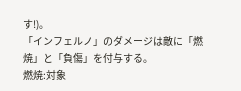す!)。
「インフェルノ」のダメージは敵に「燃焼」と「負傷」を付与する。
燃焼:対象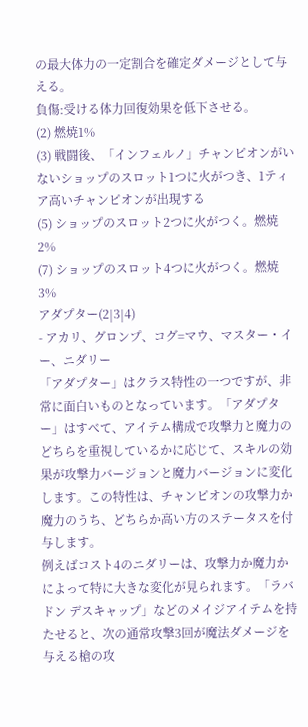の最大体力の一定割合を確定ダメージとして与える。
負傷:受ける体力回復効果を低下させる。
(2) 燃焼1%
(3) 戦闘後、「インフェルノ」チャンピオンがいないショップのスロット1つに火がつき、1ティア高いチャンピオンが出現する
(5) ショップのスロット2つに火がつく。燃焼2%
(7) ショップのスロット4つに火がつく。燃焼3%
アダプター(2|3|4)
- アカリ、グロンプ、コグ=マウ、マスター・イー、ニダリー
「アダプター」はクラス特性の一つですが、非常に面白いものとなっています。「アダプター」はすべて、アイテム構成で攻撃力と魔力のどちらを重視しているかに応じて、スキルの効果が攻撃力バージョンと魔力バージョンに変化します。この特性は、チャンピオンの攻撃力か魔力のうち、どちらか高い方のステータスを付与します。
例えばコスト4のニダリーは、攻撃力か魔力かによって特に大きな変化が見られます。「ラバドン デスキャップ」などのメイジアイテムを持たせると、次の通常攻撃3回が魔法ダメージを与える槍の攻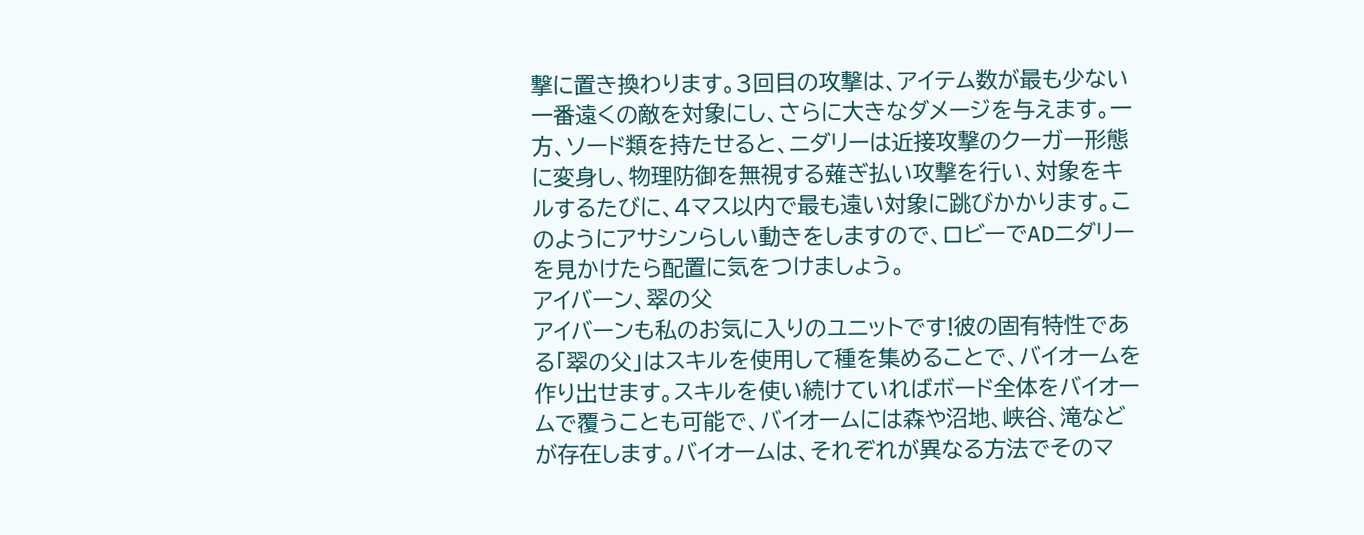撃に置き換わります。3回目の攻撃は、アイテム数が最も少ない一番遠くの敵を対象にし、さらに大きなダメージを与えます。一方、ソード類を持たせると、ニダリーは近接攻撃のクーガー形態に変身し、物理防御を無視する薙ぎ払い攻撃を行い、対象をキルするたびに、4マス以内で最も遠い対象に跳びかかります。このようにアサシンらしい動きをしますので、ロビーでADニダリーを見かけたら配置に気をつけましょう。
アイバーン、翠の父
アイバーンも私のお気に入りのユニットです!彼の固有特性である「翠の父」はスキルを使用して種を集めることで、バイオームを作り出せます。スキルを使い続けていればボード全体をバイオームで覆うことも可能で、バイオームには森や沼地、峡谷、滝などが存在します。バイオームは、それぞれが異なる方法でそのマ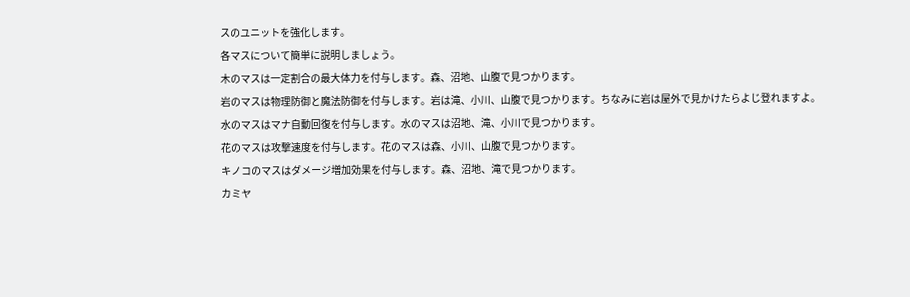スのユニットを強化します。
各マスについて簡単に説明しましょう。
木のマスは一定割合の最大体力を付与します。森、沼地、山腹で見つかります。
岩のマスは物理防御と魔法防御を付与します。岩は滝、小川、山腹で見つかります。ちなみに岩は屋外で見かけたらよじ登れますよ。
水のマスはマナ自動回復を付与します。水のマスは沼地、滝、小川で見つかります。
花のマスは攻撃速度を付与します。花のマスは森、小川、山腹で見つかります。
キノコのマスはダメージ増加効果を付与します。森、沼地、滝で見つかります。
カミヤ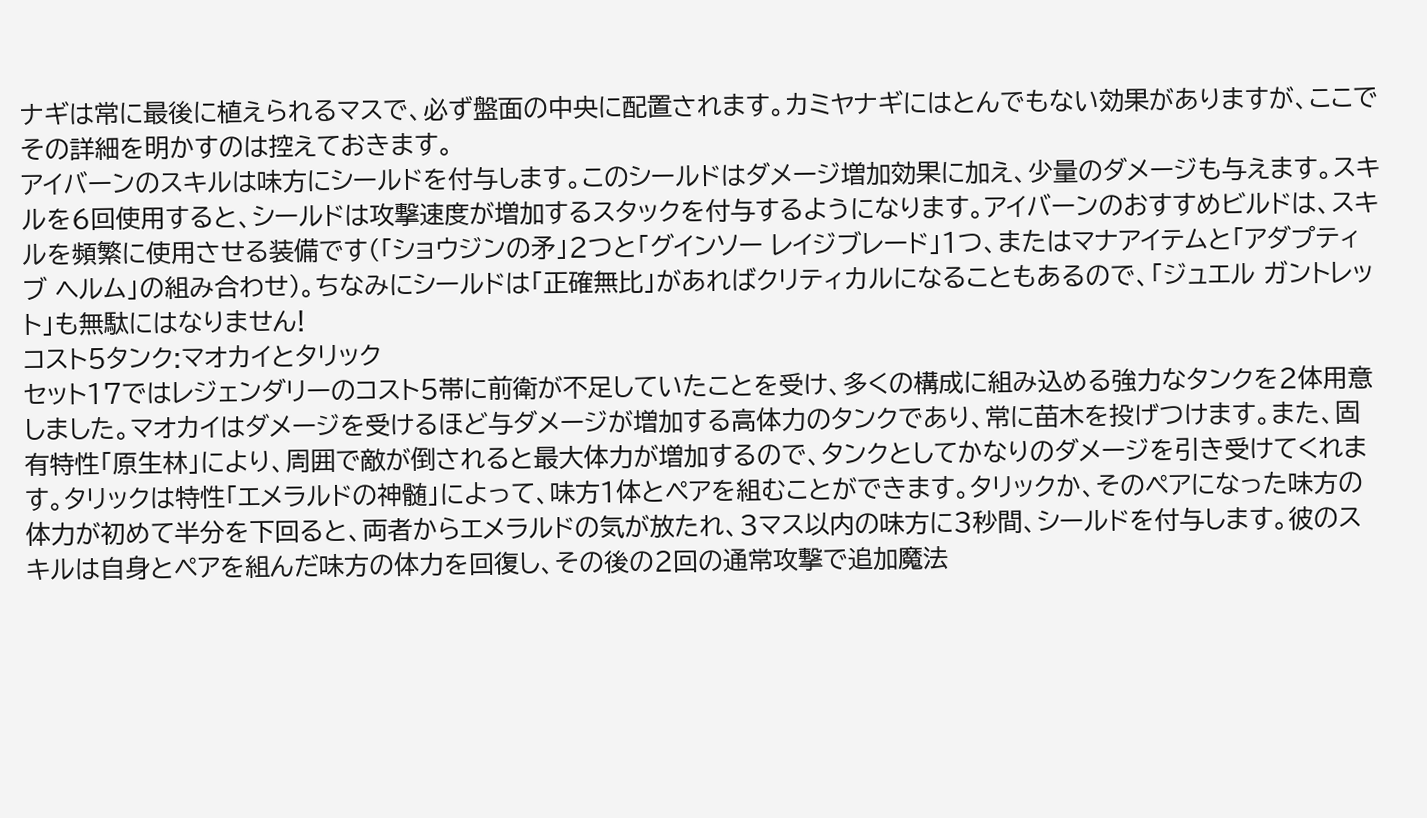ナギは常に最後に植えられるマスで、必ず盤面の中央に配置されます。カミヤナギにはとんでもない効果がありますが、ここでその詳細を明かすのは控えておきます。
アイバーンのスキルは味方にシールドを付与します。このシールドはダメージ増加効果に加え、少量のダメージも与えます。スキルを6回使用すると、シールドは攻撃速度が増加するスタックを付与するようになります。アイバーンのおすすめビルドは、スキルを頻繁に使用させる装備です(「ショウジンの矛」2つと「グインソー レイジブレード」1つ、またはマナアイテムと「アダプティブ ヘルム」の組み合わせ)。ちなみにシールドは「正確無比」があればクリティカルになることもあるので、「ジュエル ガントレット」も無駄にはなりません!
コスト5タンク:マオカイとタリック
セット17ではレジェンダリーのコスト5帯に前衛が不足していたことを受け、多くの構成に組み込める強力なタンクを2体用意しました。マオカイはダメージを受けるほど与ダメージが増加する高体力のタンクであり、常に苗木を投げつけます。また、固有特性「原生林」により、周囲で敵が倒されると最大体力が増加するので、タンクとしてかなりのダメージを引き受けてくれます。タリックは特性「エメラルドの神髄」によって、味方1体とペアを組むことができます。タリックか、そのペアになった味方の体力が初めて半分を下回ると、両者からエメラルドの気が放たれ、3マス以内の味方に3秒間、シールドを付与します。彼のスキルは自身とペアを組んだ味方の体力を回復し、その後の2回の通常攻撃で追加魔法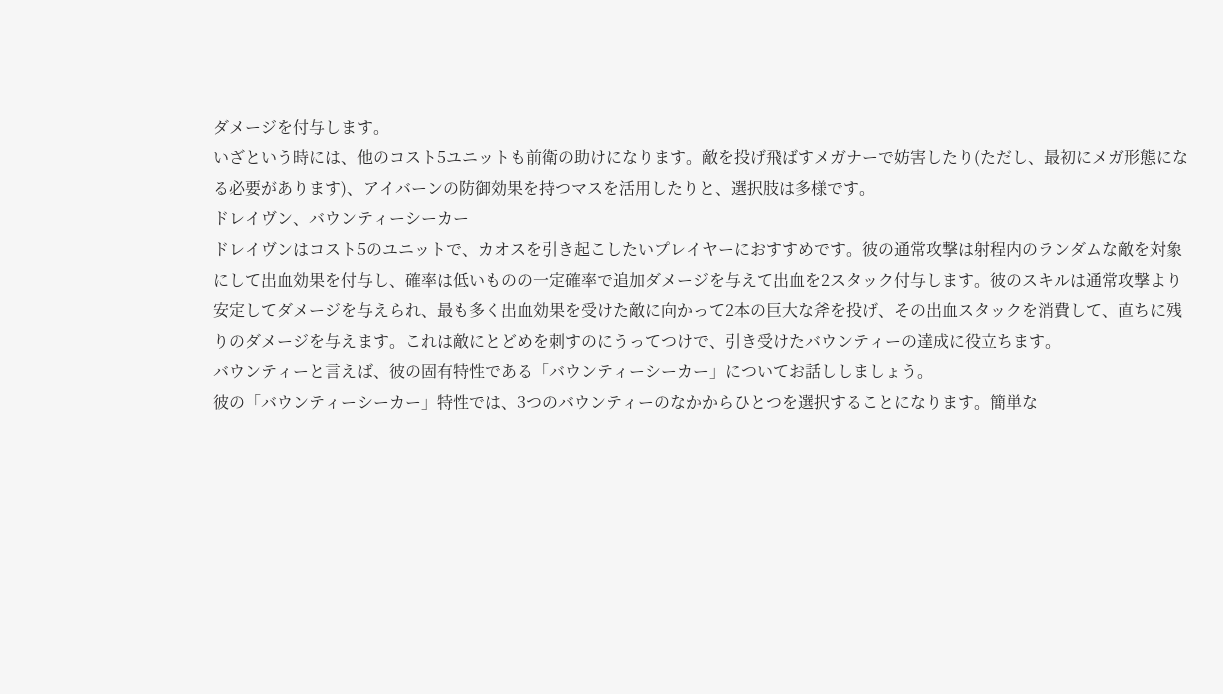ダメージを付与します。
いざという時には、他のコスト5ユニットも前衛の助けになります。敵を投げ飛ばすメガナーで妨害したり(ただし、最初にメガ形態になる必要があります)、アイバーンの防御効果を持つマスを活用したりと、選択肢は多様です。
ドレイヴン、バウンティーシーカー
ドレイヴンはコスト5のユニットで、カオスを引き起こしたいプレイヤーにおすすめです。彼の通常攻撃は射程内のランダムな敵を対象にして出血効果を付与し、確率は低いものの一定確率で追加ダメージを与えて出血を2スタック付与します。彼のスキルは通常攻撃より安定してダメージを与えられ、最も多く出血効果を受けた敵に向かって2本の巨大な斧を投げ、その出血スタックを消費して、直ちに残りのダメージを与えます。これは敵にとどめを刺すのにうってつけで、引き受けたバウンティーの達成に役立ちます。
バウンティーと言えば、彼の固有特性である「バウンティーシーカー」についてお話ししましょう。
彼の「バウンティーシーカー」特性では、3つのバウンティーのなかからひとつを選択することになります。簡単な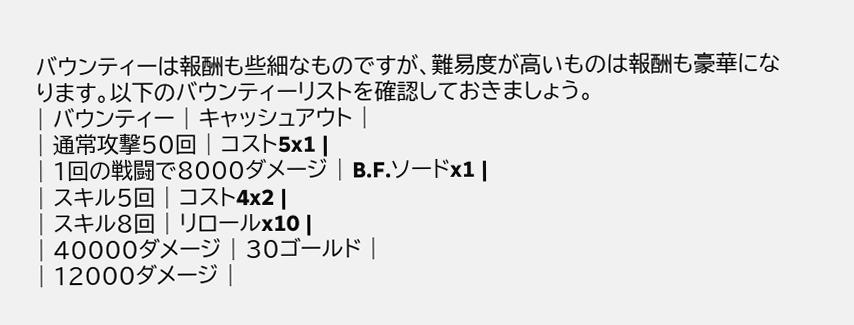バウンティーは報酬も些細なものですが、難易度が高いものは報酬も豪華になります。以下のバウンティーリストを確認しておきましょう。
| バウンティー | キャッシュアウト |
| 通常攻撃50回 | コスト5x1 |
| 1回の戦闘で8000ダメージ | B.F.ソードx1 |
| スキル5回 | コスト4x2 |
| スキル8回 | リロールx10 |
| 40000ダメージ | 30ゴールド |
| 12000ダメージ |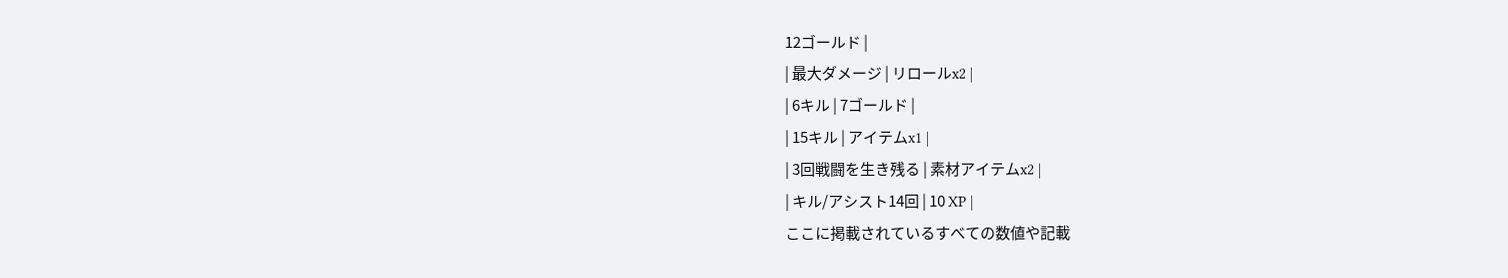12ゴールド |
| 最大ダメージ | リロールx2 |
| 6キル | 7ゴールド |
| 15キル | アイテムx1 |
| 3回戦闘を生き残る | 素材アイテムx2 |
| キル/アシスト14回 | 10 XP |
ここに掲載されているすべての数値や記載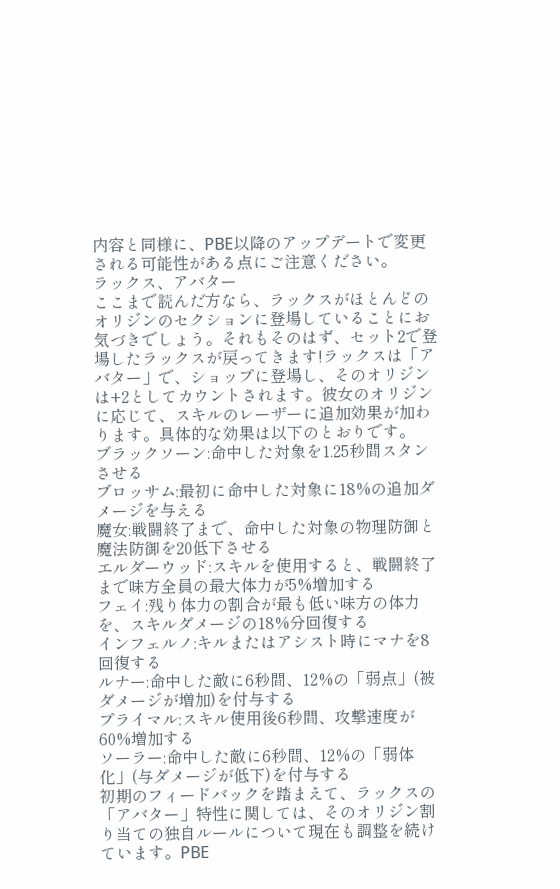内容と同様に、PBE以降のアップデートで変更される可能性がある点にご注意ください。
ラックス、アバター
ここまで読んだ方なら、ラックスがほとんどのオリジンのセクションに登場していることにお気づきでしょう。それもそのはず、セット2で登場したラックスが戻ってきます!ラックスは「アバター」で、ショップに登場し、そのオリジンは+2としてカウントされます。彼女のオリジンに応じて、スキルのレーザーに追加効果が加わります。具体的な効果は以下のとおりです。
ブラックソーン:命中した対象を1.25秒間スタンさせる
ブロッサム:最初に命中した対象に18%の追加ダメージを与える
魔女:戦闘終了まで、命中した対象の物理防御と魔法防御を20低下させる
エルダーウッド:スキルを使用すると、戦闘終了まで味方全員の最大体力が5%増加する
フェイ:残り体力の割合が最も低い味方の体力を、スキルダメージの18%分回復する
インフェルノ:キルまたはアシスト時にマナを8回復する
ルナー:命中した敵に6秒間、12%の「弱点」(被ダメージが増加)を付与する
プライマル:スキル使用後6秒間、攻撃速度が60%増加する
ソーラー:命中した敵に6秒間、12%の「弱体化」(与ダメージが低下)を付与する
初期のフィードバックを踏まえて、ラックスの「アバター」特性に関しては、そのオリジン割り当ての独自ルールについて現在も調整を続けています。PBE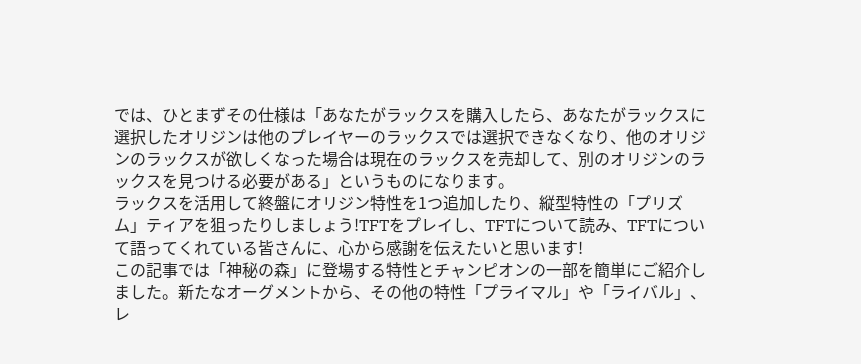では、ひとまずその仕様は「あなたがラックスを購入したら、あなたがラックスに選択したオリジンは他のプレイヤーのラックスでは選択できなくなり、他のオリジンのラックスが欲しくなった場合は現在のラックスを売却して、別のオリジンのラックスを見つける必要がある」というものになります。
ラックスを活用して終盤にオリジン特性を1つ追加したり、縦型特性の「プリズム」ティアを狙ったりしましょう!TFTをプレイし、TFTについて読み、TFTについて語ってくれている皆さんに、心から感謝を伝えたいと思います!
この記事では「神秘の森」に登場する特性とチャンピオンの一部を簡単にご紹介しました。新たなオーグメントから、その他の特性「プライマル」や「ライバル」、レ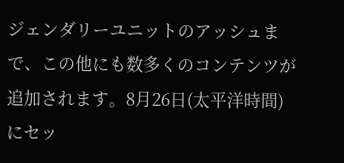ジェンダリーユニットのアッシュまで、この他にも数多くのコンテンツが追加されます。8月26日(太平洋時間)にセッ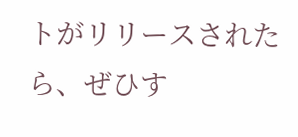トがリリースされたら、ぜひす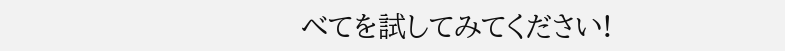べてを試してみてください!